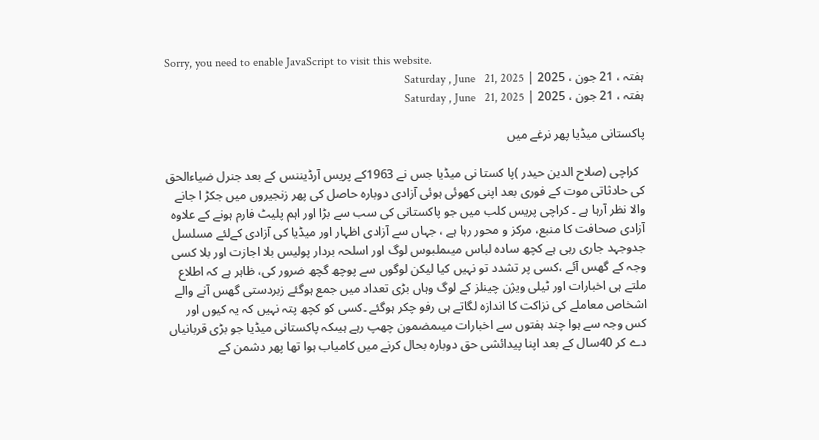Sorry, you need to enable JavaScript to visit this website.
ہفتہ ، 21 جون ، 2025 | Saturday , June   21, 2025
ہفتہ ، 21 جون ، 2025 | Saturday , June   21, 2025

پاکستانی میڈیا پھر نرغے میں

  کراچی (صلاح الدین حیدر )پا کستا نی میڈیا جس نے 1963کے پریس آرڈیننس کے بعد جنرل ضیاءالحق کی حادثاتی موت کے فوری بعد اپنی کھوئی ہوئی آزادی دوبارہ حاصل کی پھر زنجیروں میں جکڑ ا جانے والا نظر آرہا ہے ۔ کراچی پریس کلب میں جو پاکستانی کی سب سے بڑا اور اہم پلیٹ فارم ہونے کے علاوہ آزادی صحافت کا منبع، مرکز و محور رہا ہے ، جہاں سے آزادی اظہار اور میڈیا کی آزادی کےلئے مسلسل جدوجہد جاری رہی ہے کچھ سادہ لباس میںملبوس لوگ اور اسلحہ بردار پولیس بلا اجازت اور بلا کسی وجہ کے گھس آئے ،کسی پر تشدد تو نہیں کیا لیکن لوگوں سے پوچھ گچھ ضرور کی، ظاہر ہے کہ اطلاع ملتے ہی اخبارات اور ٹیلی ویژن چینلز کے لوگ وہاں بڑی تعداد میں جمع ہوگئے زبردستی گھس آنے والے اشخاص معاملے کی نزاکت کا اندازہ لگاتے ہی رفو چکر ہوگئے ۔کسی کو کچھ پتہ نہیں کہ یہ کیوں اور کس وجہ سے ہوا چند ہفتوں سے اخبارات میںمضمون چھپ رہے ہیںکہ پاکستانی میڈیا جو بڑی قربانیاں دے کر 40سال کے بعد اپنا پیدائشی حق دوبارہ بحال کرنے میں کامیاب ہوا تھا پھر دشمن کے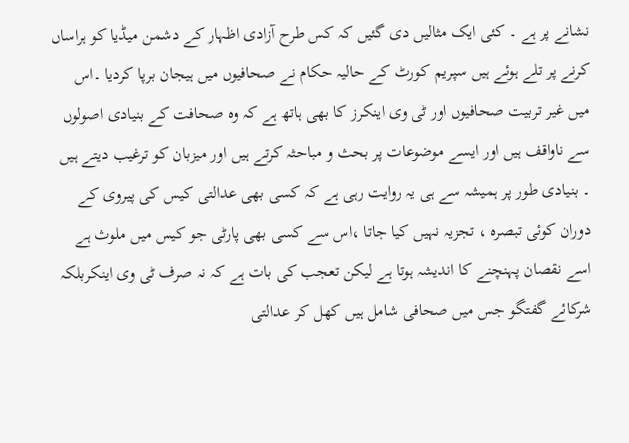نشانے پر ہے ۔ کئی ایک مثالیں دی گئیں کہ کس طرح آزادی اظہار کے دشمن میڈیا کو ہراساں کرنے پر تلے ہوئے ہیں سپریم کورٹ کے حالیہ حکام نے صحافیوں میں ہیجان برپا کردیا ۔اس میں غیر تربیت صحافیوں اور ٹی وی اینکرز کا بھی ہاتھ ہے کہ وہ صحافت کے بنیادی اصولوں سے ناواقف ہیں اور ایسے موضوعات پر بحث و مباحثہ کرتے ہیں اور میزبان کو ترغیب دیتے ہیں ۔ بنیادی طور پر ہمیشہ سے ہی یہ روایت رہی ہے کہ کسی بھی عدالتی کیس کی پیروی کے دوران کوئی تبصرہ ، تجزیہ نہیں کیا جاتا ،اس سے کسی بھی پارٹی جو کیس میں ملوث ہے اسے نقصان پہنچنے کا اندیشہ ہوتا ہے لیکن تعجب کی بات ہے کہ نہ صرف ٹی وی اینکربلکہ شرکائے گفتگو جس میں صحافی شامل ہیں کھل کر عدالتی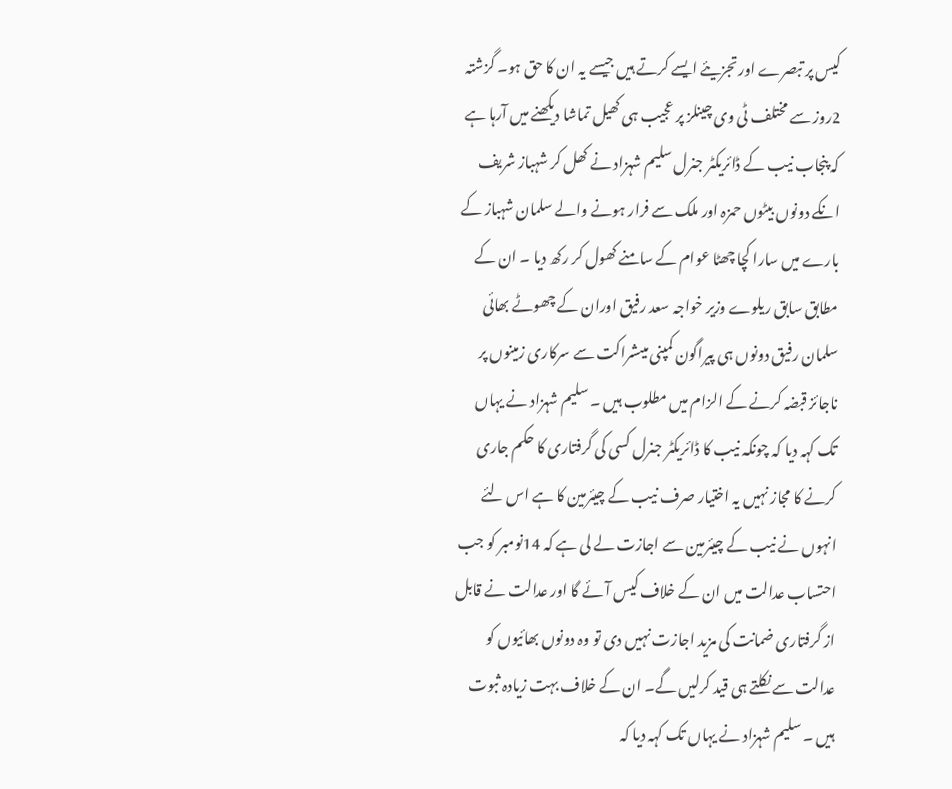کیس پر تبصرے اور تجزیئے ایسے کرتے ہیں جیسے یہ ان کا حق ہو۔ گزشتہ 2روز سے مختلف ٹی وی چینلز پر عجیب ہی کھیل تماشا دیکھنے میں آرہا ہے کہ پنجاب نیب کے ڈائریکٹر جنرل سلیم شہزاد نے کھل کر شہباز شریف انکے دونوں بیٹوں حمزہ اور ملک سے فرار ہونے والے سلمان شہباز کے بارے میں سارا کچا چھٹا عوام کے سامنے کھول کر رکھ دیا ۔ ان کے مطابق سابق ریلوے وزیر خواجہ سعد رفیق اوران کے چھوٹے بھائی سلمان رفیق دونوں ہی پیراگون کمپنی میںشراکت سے سرکاری زمینوں پر ناجائز قبضہ کرنے کے الزام میں مطلوب ہیں ۔ سلیم شہزاد نے یہاں تک کہہ دیا کہ چونکہ نیب کا ڈائریکٹر جنرل کسی کی گرفتاری کا حکم جاری کرنے کا مجاز نہیں یہ اختیار صرف نیب کے چیئرمین کا ہے اس لئے انہوں نے نیب کے چیئرمین سے اجازت لے لی ہے کہ 14نومبر کو جب احتساب عدالت میں ان کے خلاف کیس آئے گا اور عدالت نے قابل از گرفتاری ضمانت کی مزید اجازت نہیں دی تو وہ دونوں بھائیوں کو عدالت سے نکلتے ہی قید کرلیں گے۔ ان کے خلاف بہت زیادہ ثبوت ہیں ۔ سلیم شہزاد نے یہاں تک کہہ دیا کہ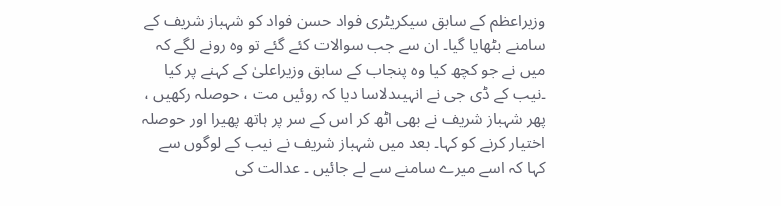وزیراعظم کے سابق سیکریٹری فواد حسن فواد کو شہباز شریف کے سامنے بٹھایا گیا۔ ان سے جب سوالات کئے گئے تو وہ رونے لگے کہ میں نے جو کچھ کیا وہ پنجاب کے سابق وزیراعلیٰ کے کہنے پر کیا ۔نیب کے ڈی جی نے انہیںدلاسا دیا کہ روئیں مت ، حوصلہ رکھیں ، پھر شہباز شریف نے بھی اٹھ کر اس کے سر پر ہاتھ پھیرا اور حوصلہ اختیار کرنے کو کہا۔ بعد میں شہباز شریف نے نیب کے لوگوں سے کہا کہ اسے میرے سامنے سے لے جائیں ۔ عدالت کی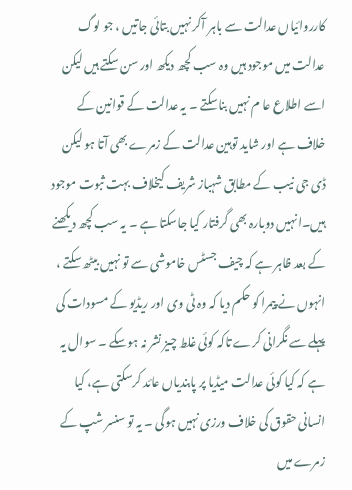کارروائیاں عدالت سے باہر آکر نہیں بتائی جاتیں ، جو لوگ عدالت میں موجود ہیں وہ سب کچھ دیکھ اور سن سکتے ہیں لیکن اسے اطلاع عا م نہیں بناسکتے ۔ یہ عدالت کے قوانین کے خلاف ہے اور شاید توہین عدالت کے زمرے بھی آتا ہو لیکن ڈی جی نیب کے مطابق شہباز شریف کیخلاف بہت ثبوت موجود ہیں۔انہیں دوبارہ بھی گرفتار کیا جاسکتا ہے ۔ یہ سب کچھ دیکھنے کے بعد ظاہر ہے کہ چیف جسٹس خاموشی سے تو نہیں بیٹھ سکتے ، انہوں نے پیمرا کو حکم دیا کہ وہ ٹی وی اور ریڈیو کے مسودات کی پہلے سے نگرانی کرے تاکہ کوئی غلط چیز نشر نہ ہوسکے ۔ سوال یہ ہے کہ کیا کوئی عدالت میڈیا پر پابندیاں عائد کرسکتی ہے، کیا انسانی حقوق کی خلاف ورزی نہیں ہوگی ۔ یہ تو سنسر شپ کے زمرے میں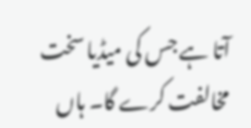آتا ہے جس کی میڈیا سخت مخالفت کرے گا۔ ہاں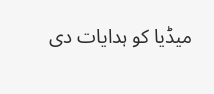میڈیا کو ہدایات دی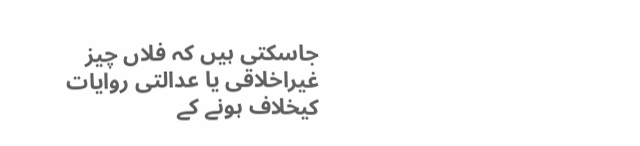جاسکتی ہیں کہ فلاں چیز غیراخلاقی یا عدالتی روایات کیخلاف ہونے کے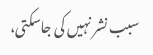سبب نشر نہیں کی جاسکتی،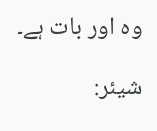وہ اور بات ہے۔

شیئر: